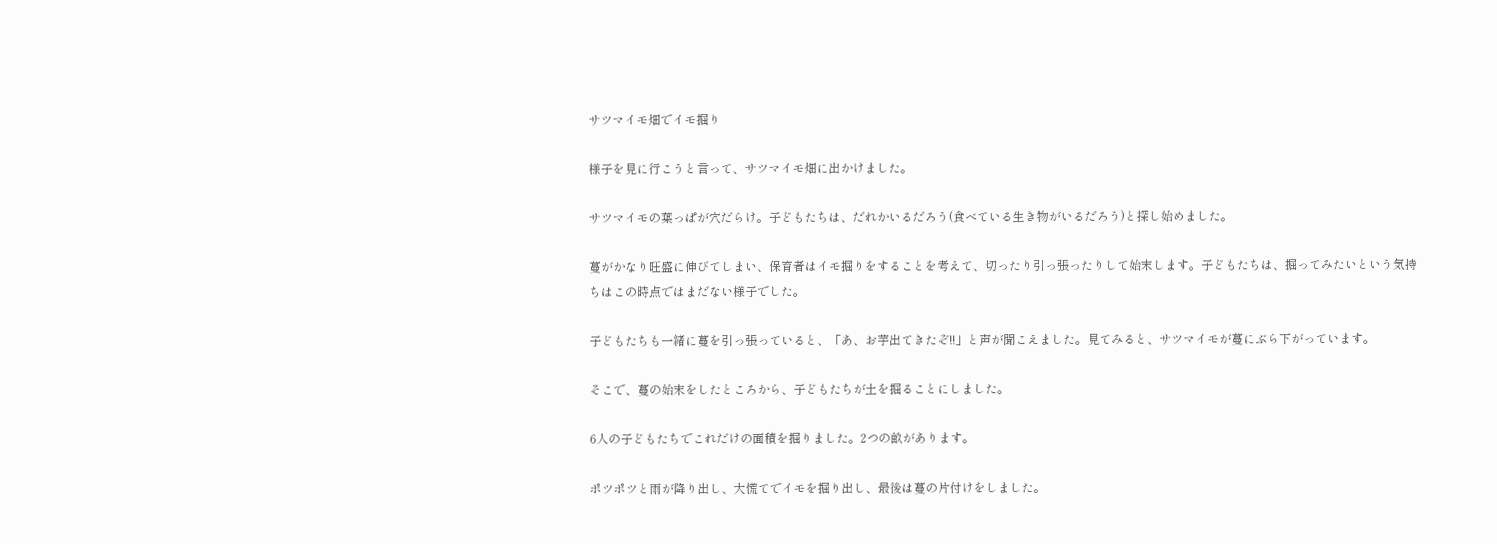サツマイモ畑でイモ掘り

様子を見に行こうと言って、サツマイモ畑に出かけました。

サツマイモの葉っぱが穴だらけ。子どもたちは、だれかいるだろう(食べている生き物がいるだろう)と探し始めました。

蔓がかなり旺盛に伸びてしまい、保育者はイモ掘りをすることを考えて、切ったり引っ張ったりして始末します。子どもたちは、掘ってみたいという気持ちはこの時点ではまだない様子でした。

子どもたちも一緒に蔓を引っ張っていると、「あ、お芋出てきたぞ!!」と声が聞こえました。見てみると、サツマイモが蔓にぶら下がっています。

そこで、蔓の始末をしたところから、子どもたちが土を掘ることにしました。

6人の子どもたちでこれだけの面積を掘りました。2つの畝があります。

ポツポツと雨が降り出し、大慌てでイモを掘り出し、最後は蔓の片付けをしました。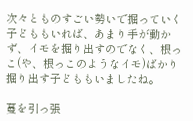次々とものすごい勢いで掘っていく子どももいれば、あまり手が動かず、イモを掘り出すのでなく、根っこ(や、根っこのようなイモ)ばかり掘り出す子どももいましたね。

蔓を引っ張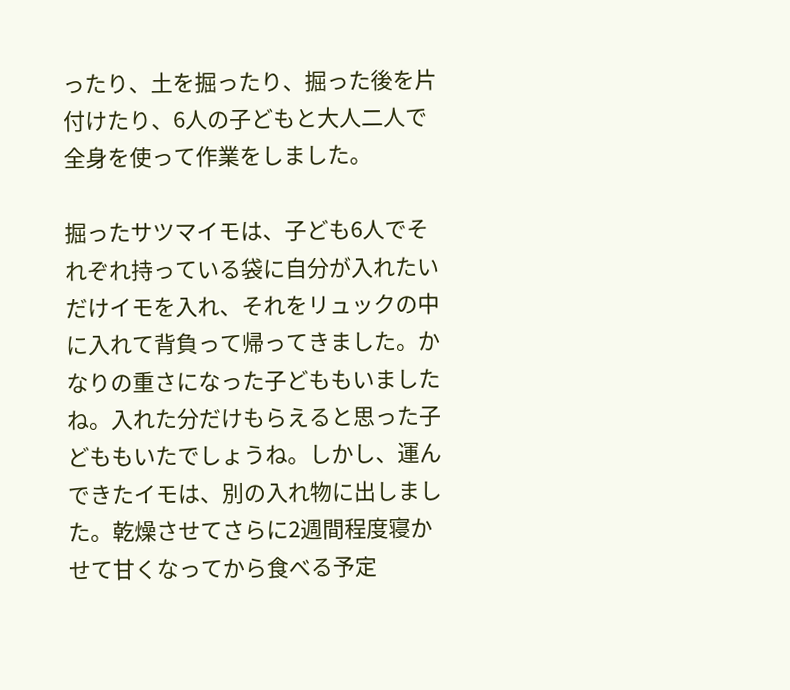ったり、土を掘ったり、掘った後を片付けたり、6人の子どもと大人二人で全身を使って作業をしました。

掘ったサツマイモは、子ども6人でそれぞれ持っている袋に自分が入れたいだけイモを入れ、それをリュックの中に入れて背負って帰ってきました。かなりの重さになった子どももいましたね。入れた分だけもらえると思った子どももいたでしょうね。しかし、運んできたイモは、別の入れ物に出しました。乾燥させてさらに2週間程度寝かせて甘くなってから食べる予定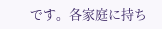です。各家庭に持ち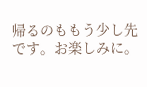帰るのももう少し先です。お楽しみに。